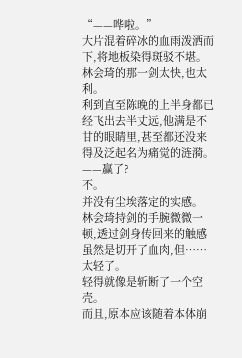“——哗啦。”
大片混着碎冰的血雨泼洒而下,将地板染得斑驳不堪。
林会琦的那一剑太快,也太利。
利到直至陈晚的上半身都已经飞出去半丈远,他满是不甘的眼睛里,甚至都还没来得及泛起名为痛觉的涟漪。
——赢了?
不。
并没有尘埃落定的实感。
林会琦持剑的手腕微微一顿,透过剑身传回来的触感虽然是切开了血肉,但……太轻了。
轻得就像是斩断了一个空壳。
而且,原本应该随着本体崩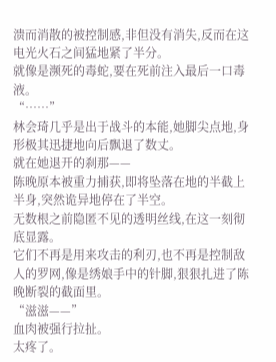溃而消散的被控制感,非但没有消失,反而在这电光火石之间猛地紧了半分。
就像是濒死的毒蛇,要在死前注入最后一口毒液。
“……”
林会琦几乎是出于战斗的本能,她脚尖点地,身形极其迅捷地向后飘退了数丈。
就在她退开的刹那——
陈晚原本被重力捕获,即将坠落在地的半截上半身,突然诡异地停在了半空。
无数根之前隐匿不见的透明丝线,在这一刻彻底显露。
它们不再是用来攻击的利刃,也不再是控制敌人的罗网,像是绣娘手中的针脚,狠狠扎进了陈晚断裂的截面里。
“滋滋——”
血肉被强行拉扯。
太疼了。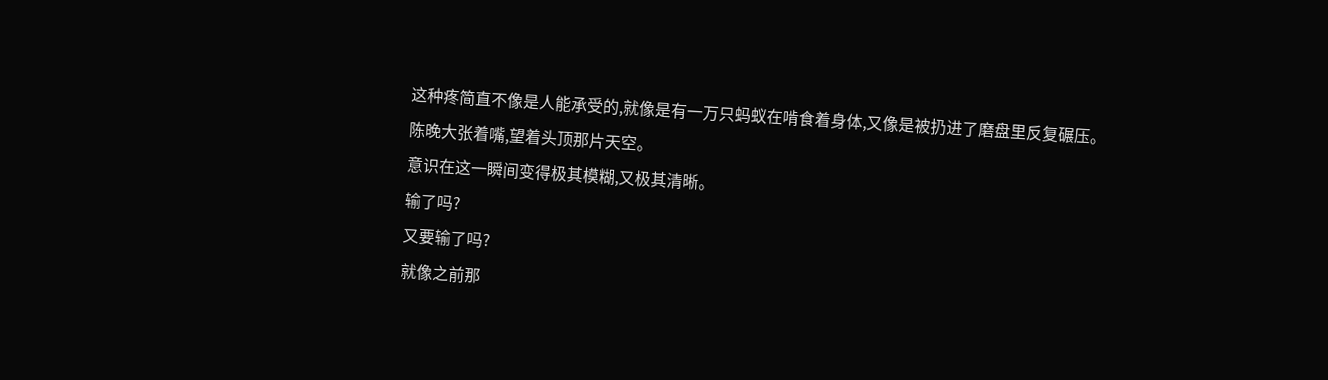这种疼简直不像是人能承受的,就像是有一万只蚂蚁在啃食着身体,又像是被扔进了磨盘里反复碾压。
陈晚大张着嘴,望着头顶那片天空。
意识在这一瞬间变得极其模糊,又极其清晰。
输了吗?
又要输了吗?
就像之前那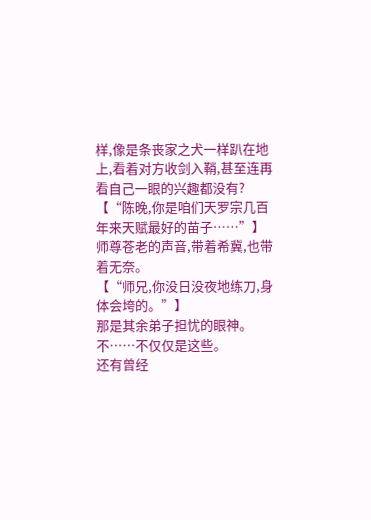样,像是条丧家之犬一样趴在地上,看着对方收剑入鞘,甚至连再看自己一眼的兴趣都没有?
【“陈晚,你是咱们天罗宗几百年来天赋最好的苗子……”】
师尊苍老的声音,带着希冀,也带着无奈。
【“师兄,你没日没夜地练刀,身体会垮的。”】
那是其余弟子担忧的眼神。
不……不仅仅是这些。
还有曾经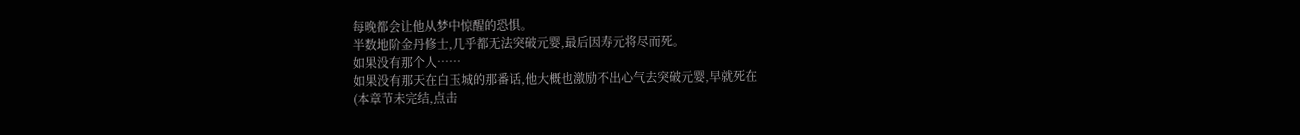每晚都会让他从梦中惊醒的恐惧。
半数地阶金丹修士,几乎都无法突破元婴,最后因寿元将尽而死。
如果没有那个人……
如果没有那天在白玉城的那番话,他大概也激励不出心气去突破元婴,早就死在
(本章节未完结,点击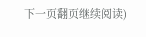下一页翻页继续阅读)